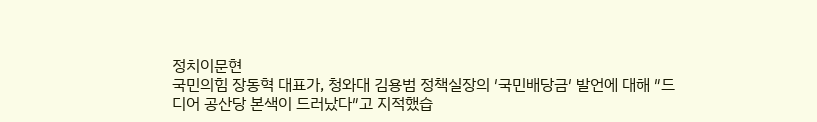정치이문현
국민의힘 장동혁 대표가, 청와대 김용범 정책실장의 ′국민배당금′ 발언에 대해 ″드디어 공산당 본색이 드러났다″고 지적했습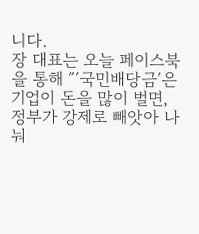니다.
장 대표는 오늘 페이스북을 통해 ″′국민배당금′은 기업이 돈을 많이 벌면, 정부가 강제로 빼앗아 나눠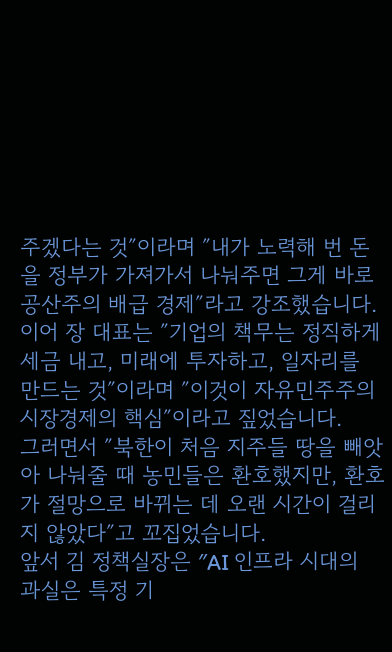주겠다는 것″이라며 ″내가 노력해 번 돈을 정부가 가져가서 나눠주면 그게 바로 공산주의 배급 경제″라고 강조했습니다.
이어 장 대표는 ″기업의 책무는 정직하게 세금 내고, 미래에 투자하고, 일자리를 만드는 것″이라며 ″이것이 자유민주주의 시장경제의 핵심″이라고 짚었습니다.
그러면서 ″북한이 처음 지주들 땅을 빼앗아 나눠줄 때 농민들은 환호했지만, 환호가 절망으로 바뀌는 데 오랜 시간이 걸리지 않았다″고 꼬집었습니다.
앞서 김 정책실장은 ″AI 인프라 시대의 과실은 특정 기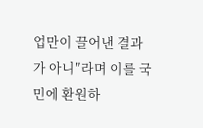업만이 끌어낸 결과가 아니″라며 이를 국민에 환원하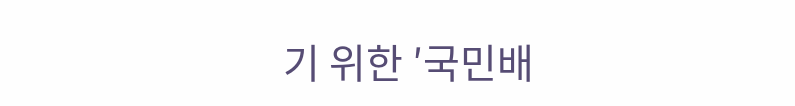기 위한 ′국민배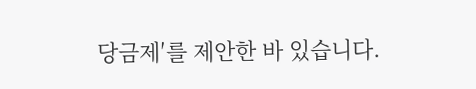당금제′를 제안한 바 있습니다.